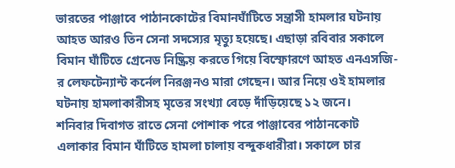ভারতের পাঞ্জাবে পাঠানকোটের বিমানঘাঁটিতে সন্ত্রাসী হামলার ঘটনায় আহত আরও তিন সেনা সদস্যের মৃত্যু হয়েছে। এছাড়া রবিবার সকালে বিমান ঘাঁটিতে গ্রেনেড নিষ্ক্রিয় করতে গিয়ে বিস্ফোরণে আহত এনএসজি-র লেফটেন্যান্ট কর্নেল নিরঞ্জনও মারা গেছেন। আর নিয়ে ওই হামলার ঘটনায় হামলাকারীসহ মৃতের সংখ্যা বেড়ে দাঁড়িয়েছে ১২ জনে।
শনিবার দিবাগত রাতে সেনা পোশাক পরে পাঞ্জাবের পাঠানকোট এলাকার বিমান ঘাঁটিতে হামলা চালায় বন্দুকধারীরা। সকালে চার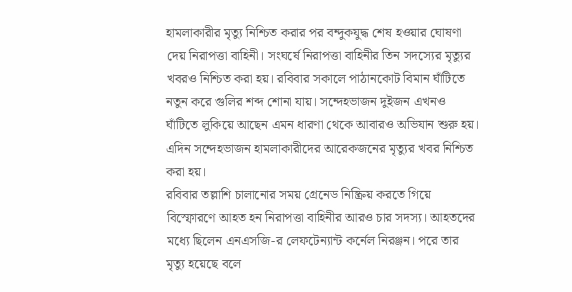হামলাকারীর মৃত্যু নিশ্চিত করার পর বন্দুকযুদ্ধ শেষ হওয়ার ঘোষণা দেয় নিরাপত্তা বাহিনী। সংঘর্ষে নিরাপত্তা বাহিনীর তিন সদস্যের মৃত্যুর খবরও নিশ্চিত করা হয়। রবিবার সকালে পাঠানকোট বিমান ঘাঁটিতে নতুন করে গুলির শব্দ শোনা যায়। সন্দেহভাজন দুইজন এখনও ঘাঁটিতে লুকিয়ে আছেন এমন ধারণা থেকে আবারও অভিযান শুরু হয়। এদিন সন্দেহভাজন হামলাকারীদের আরেকজনের মৃত্যুর খবর নিশ্চিত করা হয়।
রবিবার তল্লাশি চালানোর সময় গ্রেনেড নিষ্ক্রিয় করতে গিয়ে বিস্ফোরণে আহত হন নিরাপত্তা বাহিনীর আরও চার সদস্য। আহতদের মধ্যে ছিলেন এনএসজি-র লেফটেন্যান্ট কর্নেল নিরঞ্জন। পরে তার মৃত্যু হয়েছে বলে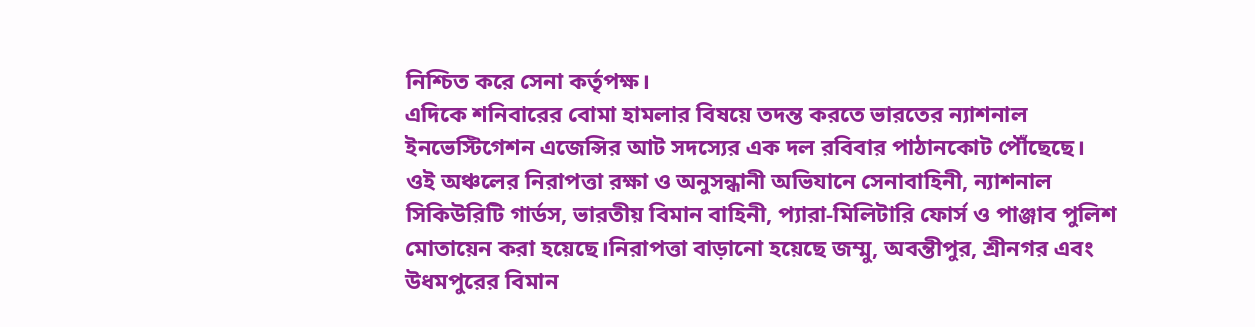নিশ্চিত করে সেনা কর্তৃপক্ষ।
এদিকে শনিবারের বোমা হামলার বিষয়ে তদন্ত করতে ভারতের ন্যাশনাল ইনভেস্টিগেশন এজেন্সির আট সদস্যের এক দল রবিবার পাঠানকোট পৌঁছেছে।
ওই অঞ্চলের নিরাপত্তা রক্ষা ও অনুসন্ধানী অভিযানে সেনাবাহিনী, ন্যাশনাল সিকিউরিটি গার্ডস, ভারতীয় বিমান বাহিনী, প্যারা-মিলিটারি ফোর্স ও পাঞ্জাব পুলিশ মোতায়েন করা হয়েছে।নিরাপত্তা বাড়ানো হয়েছে জম্মু, অবন্তীপুর, শ্রীনগর এবং উধমপুরের বিমান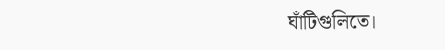ঘাঁটিগুলিতে।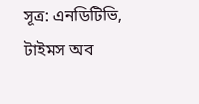সূত্র: এনডিটিভি, টাইমস অব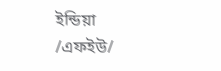ইন্ডিয়া
/এফইউ/